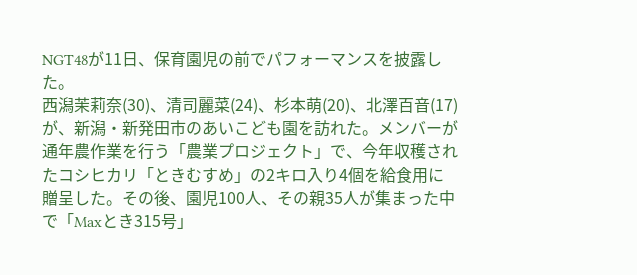NGT48が11日、保育園児の前でパフォーマンスを披露した。
西潟茉莉奈(30)、清司麗菜(24)、杉本萌(20)、北澤百音(17)が、新潟・新発田市のあいこども園を訪れた。メンバーが通年農作業を行う「農業プロジェクト」で、今年収穫されたコシヒカリ「ときむすめ」の2キロ入り4個を給食用に贈呈した。その後、園児100人、その親35人が集まった中で「Maxとき315号」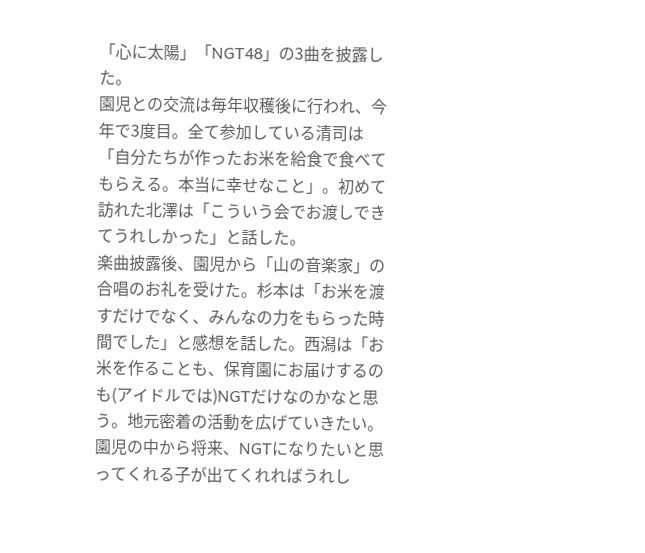「心に太陽」「NGT48」の3曲を披露した。
園児との交流は毎年収穫後に行われ、今年で3度目。全て参加している清司は「自分たちが作ったお米を給食で食べてもらえる。本当に幸せなこと」。初めて訪れた北澤は「こういう会でお渡しできてうれしかった」と話した。
楽曲披露後、園児から「山の音楽家」の合唱のお礼を受けた。杉本は「お米を渡すだけでなく、みんなの力をもらった時間でした」と感想を話した。西潟は「お米を作ることも、保育園にお届けするのも(アイドルでは)NGTだけなのかなと思う。地元密着の活動を広げていきたい。園児の中から将来、NGTになりたいと思ってくれる子が出てくれればうれし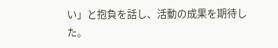い」と抱負を話し、活動の成果を期待した。